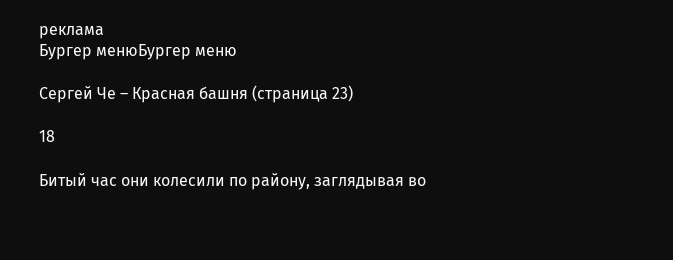реклама
Бургер менюБургер меню

Сергей Че – Красная башня (страница 23)

18

Битый час они колесили по району, заглядывая во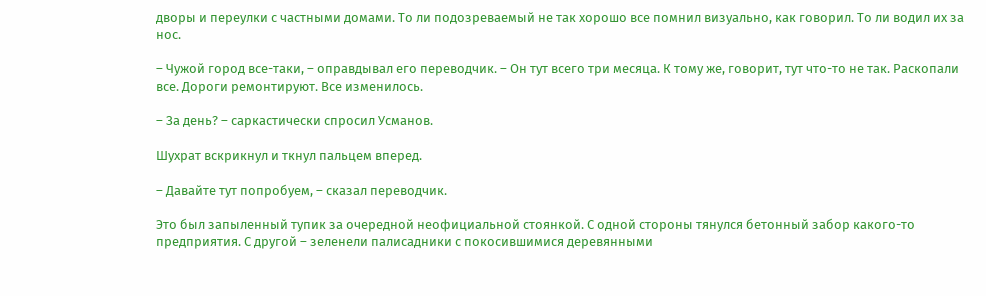дворы и переулки с частными домами. То ли подозреваемый не так хорошо все помнил визуально, как говорил. То ли водил их за нос.

– Чужой город все-таки, – оправдывал его переводчик. – Он тут всего три месяца. К тому же, говорит, тут что-то не так. Раскопали все. Дороги ремонтируют. Все изменилось.

– За день? – саркастически спросил Усманов.

Шухрат вскрикнул и ткнул пальцем вперед.

– Давайте тут попробуем, – сказал переводчик.

Это был запыленный тупик за очередной неофициальной стоянкой. С одной стороны тянулся бетонный забор какого-то предприятия. С другой – зеленели палисадники с покосившимися деревянными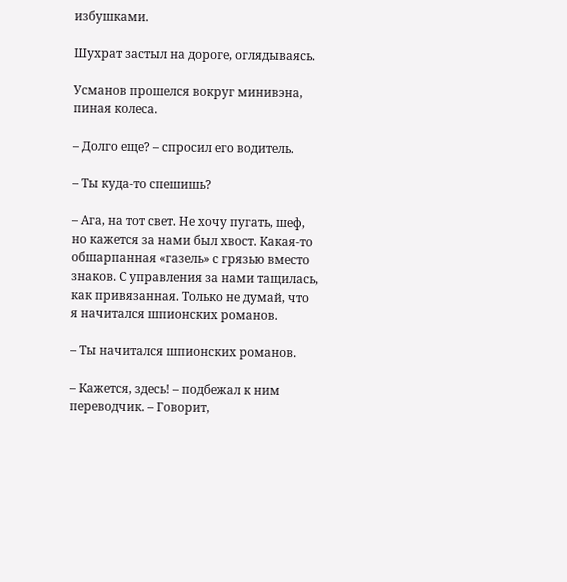избушками.

Шухрат застыл на дороге, оглядываясь.

Усманов прошелся вокруг минивэна, пиная колеса.

– Долго еще? – спросил его водитель.

– Ты куда-то спешишь?

– Ага, на тот свет. Не хочу пугать, шеф, но кажется за нами был хвост. Какая-то обшарпанная «газель» с грязью вместо знаков. С управления за нами тащилась, как привязанная. Только не думай, что я начитался шпионских романов.

– Ты начитался шпионских романов.

– Кажется, здесь! – подбежал к ним переводчик. – Говорит,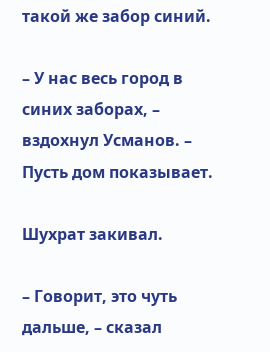такой же забор синий.

– У нас весь город в синих заборах, – вздохнул Усманов. – Пусть дом показывает.

Шухрат закивал.

– Говорит, это чуть дальше, – сказал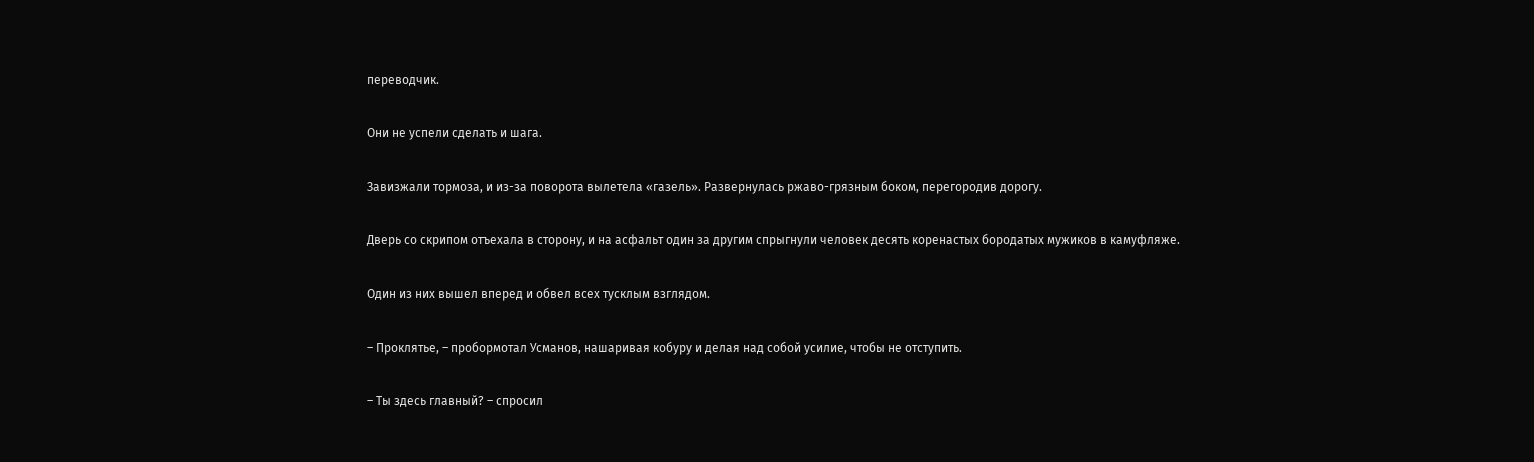переводчик.

Они не успели сделать и шага.

Завизжали тормоза, и из-за поворота вылетела «газель». Развернулась ржаво-грязным боком, перегородив дорогу.

Дверь со скрипом отъехала в сторону, и на асфальт один за другим спрыгнули человек десять коренастых бородатых мужиков в камуфляже.

Один из них вышел вперед и обвел всех тусклым взглядом.

– Проклятье, – пробормотал Усманов, нашаривая кобуру и делая над собой усилие, чтобы не отступить.

– Ты здесь главный? – спросил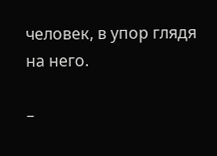человек, в упор глядя на него.

–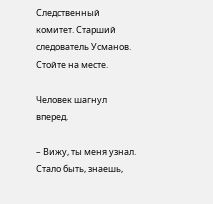Следственный комитет. Старший следователь Усманов. Стойте на месте.

Человек шагнул вперед.

– Вижу, ты меня узнал. Стало быть, знаешь,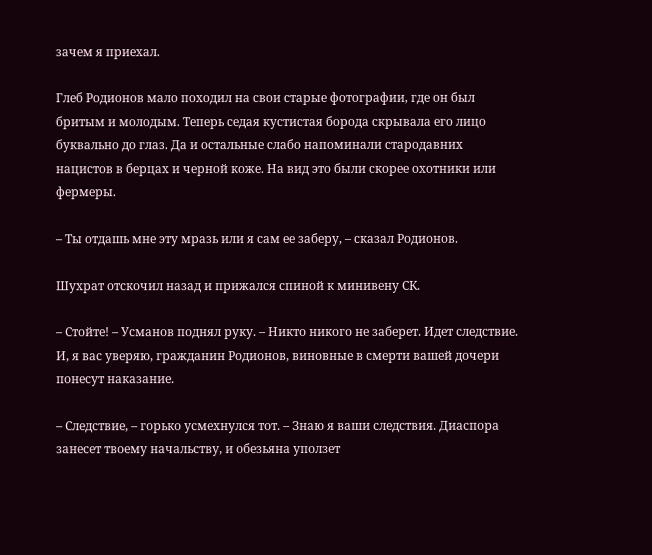зачем я приехал.

Глеб Родионов мало походил на свои старые фотографии, где он был бритым и молодым. Теперь седая кустистая борода скрывала его лицо буквально до глаз. Да и остальные слабо напоминали стародавних нацистов в берцах и черной коже. На вид это были скорее охотники или фермеры.

– Ты отдашь мне эту мразь или я сам ее заберу, – сказал Родионов.

Шухрат отскочил назад и прижался спиной к минивену СК.

– Стойте! – Усманов поднял руку. – Никто никого не заберет. Идет следствие. И, я вас уверяю, гражданин Родионов, виновные в смерти вашей дочери понесут наказание.

– Следствие, – горько усмехнулся тот. – Знаю я ваши следствия. Диаспора занесет твоему начальству, и обезьяна уползет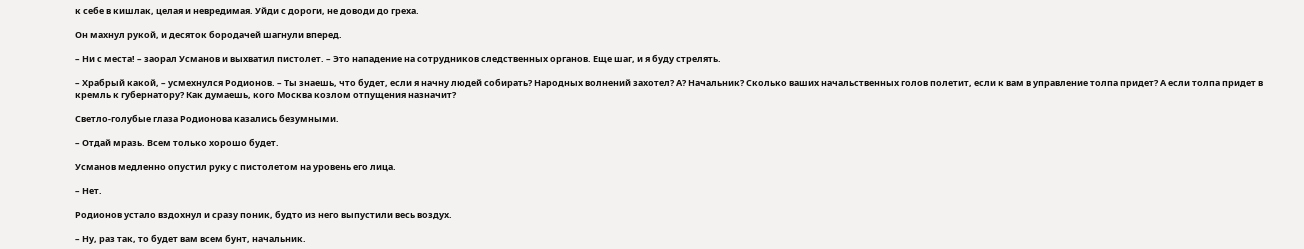к себе в кишлак, целая и невредимая. Уйди с дороги, не доводи до греха.

Он махнул рукой, и десяток бородачей шагнули вперед.

– Ни с места! – заорал Усманов и выхватил пистолет. – Это нападение на сотрудников следственных органов. Еще шаг, и я буду стрелять.

– Храбрый какой, – усмехнулся Родионов. – Ты знаешь, что будет, если я начну людей собирать? Народных волнений захотел? А? Начальник? Сколько ваших начальственных голов полетит, если к вам в управление толпа придет? А если толпа придет в кремль к губернатору? Как думаешь, кого Москва козлом отпущения назначит?

Светло-голубые глаза Родионова казались безумными.

– Отдай мразь. Всем только хорошо будет.

Усманов медленно опустил руку с пистолетом на уровень его лица.

– Нет.

Родионов устало вздохнул и сразу поник, будто из него выпустили весь воздух.

– Ну, раз так, то будет вам всем бунт, начальник.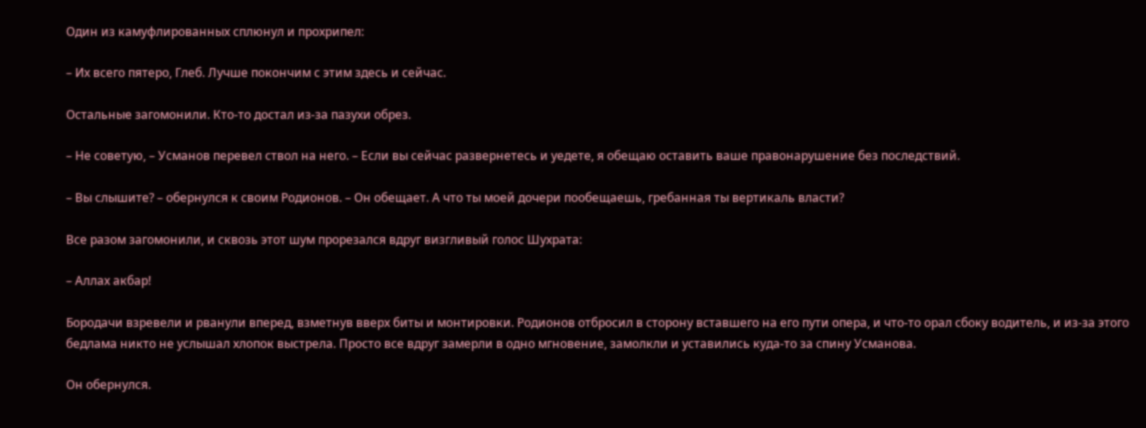Один из камуфлированных сплюнул и прохрипел:

– Их всего пятеро, Глеб. Лучше покончим с этим здесь и сейчас.

Остальные загомонили. Кто-то достал из-за пазухи обрез.

– Не советую, – Усманов перевел ствол на него. – Если вы сейчас развернетесь и уедете, я обещаю оставить ваше правонарушение без последствий.

– Вы слышите? – обернулся к своим Родионов. – Он обещает. А что ты моей дочери пообещаешь, гребанная ты вертикаль власти?

Все разом загомонили, и сквозь этот шум прорезался вдруг визгливый голос Шухрата:

– Аллах акбар!

Бородачи взревели и рванули вперед, взметнув вверх биты и монтировки. Родионов отбросил в сторону вставшего на его пути опера, и что-то орал сбоку водитель, и из-за этого бедлама никто не услышал хлопок выстрела. Просто все вдруг замерли в одно мгновение, замолкли и уставились куда-то за спину Усманова.

Он обернулся.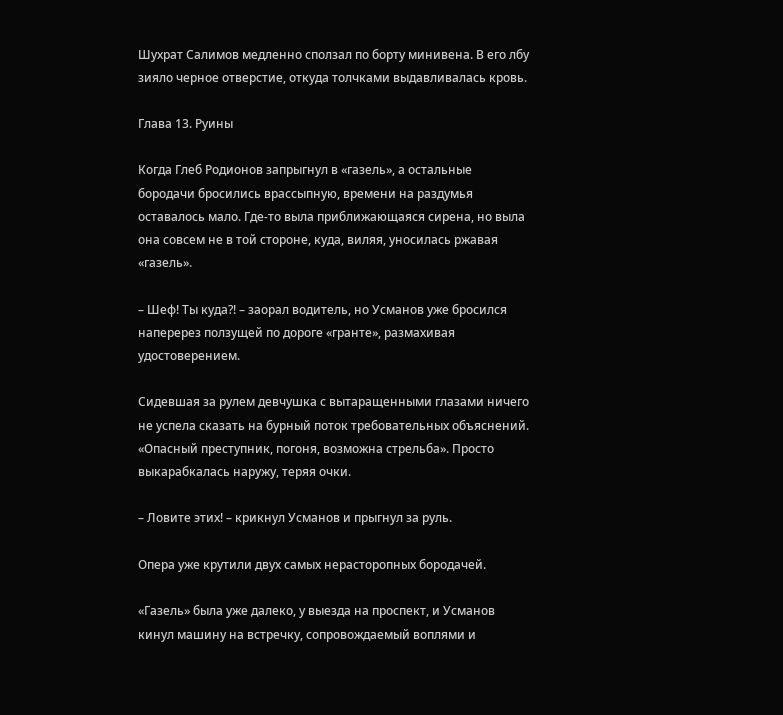Шухрат Салимов медленно сползал по борту минивена. В его лбу зияло черное отверстие, откуда толчками выдавливалась кровь.

Глава 13. Руины

Когда Глеб Родионов запрыгнул в «газель», а остальные бородачи бросились врассыпную, времени на раздумья оставалось мало. Где-то выла приближающаяся сирена, но выла она совсем не в той стороне, куда, виляя, уносилась ржавая «газель».

– Шеф! Ты куда?! – заорал водитель, но Усманов уже бросился наперерез ползущей по дороге «гранте», размахивая удостоверением.

Сидевшая за рулем девчушка с вытаращенными глазами ничего не успела сказать на бурный поток требовательных объяснений. «Опасный преступник, погоня, возможна стрельба». Просто выкарабкалась наружу, теряя очки.

– Ловите этих! – крикнул Усманов и прыгнул за руль.

Опера уже крутили двух самых нерасторопных бородачей.

«Газель» была уже далеко, у выезда на проспект, и Усманов кинул машину на встречку, сопровождаемый воплями и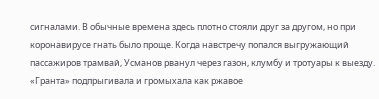сигналами. В обычные времена здесь плотно стояли друг за другом, но при коронавирусе гнать было проще. Когда навстречу попался выгружающий пассажиров трамвай, Усманов рванул через газон, клумбу и тротуары к выезду. «Гранта» подпрыгивала и громыхала как ржавое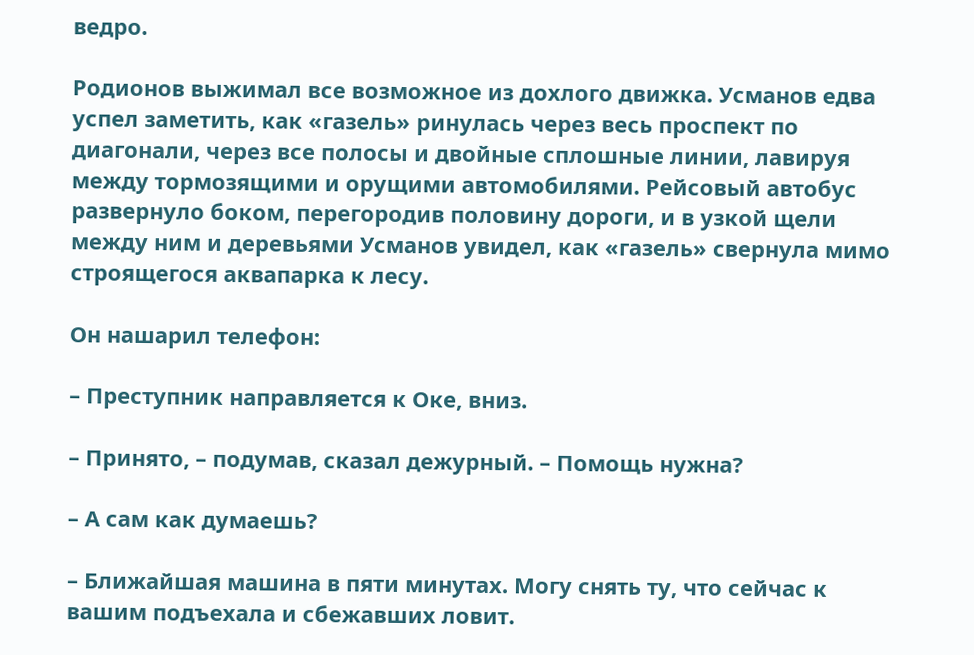ведро.

Родионов выжимал все возможное из дохлого движка. Усманов едва успел заметить, как «газель» ринулась через весь проспект по диагонали, через все полосы и двойные сплошные линии, лавируя между тормозящими и орущими автомобилями. Рейсовый автобус развернуло боком, перегородив половину дороги, и в узкой щели между ним и деревьями Усманов увидел, как «газель» свернула мимо строящегося аквапарка к лесу.

Он нашарил телефон:

– Преступник направляется к Оке, вниз.

– Принято, – подумав, сказал дежурный. – Помощь нужна?

– А сам как думаешь?

– Ближайшая машина в пяти минутах. Могу снять ту, что сейчас к вашим подъехала и сбежавших ловит.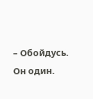– Обойдусь. Он один.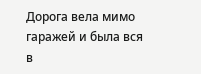Дорога вела мимо гаражей и была вся в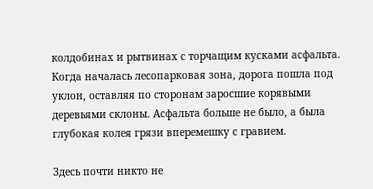колдобинах и рытвинах с торчащим кусками асфальта. Когда началась лесопарковая зона, дорога пошла под уклон, оставляя по сторонам заросшие корявыми деревьями склоны. Асфальта больше не было, а была глубокая колея грязи вперемешку с гравием.

Здесь почти никто не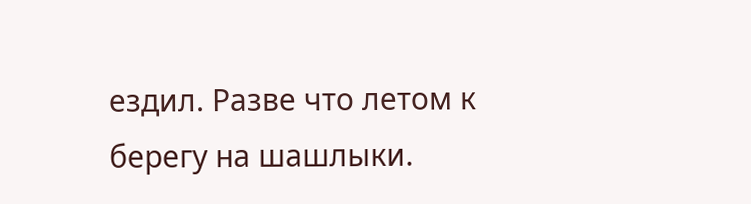ездил. Разве что летом к берегу на шашлыки.